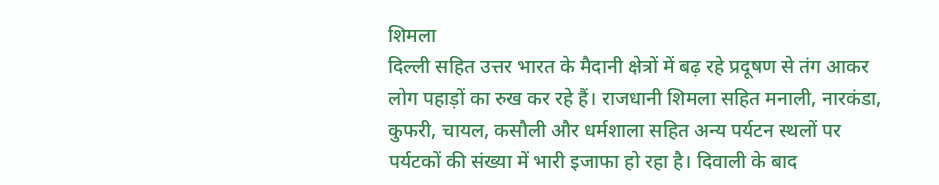शिमला
दिल्ली सहित उत्तर भारत के मैदानी क्षेत्रों में बढ़ रहे प्रदूषण से तंग आकर लोग पहाड़ों का रुख कर रहे हैं। राजधानी शिमला सहित मनाली, नारकंडा, कुफरी, चायल, कसौली और धर्मशाला सहित अन्य पर्यटन स्थलों पर पर्यटकों की संख्या में भारी इजाफा हो रहा है। दिवाली के बाद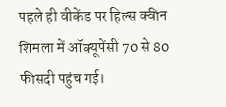पहले ही वीकेंड पर हिल्स क्वीन शिमला में ऑक्यूपेंसी 70 से 80 फीसदी पहुंच गई।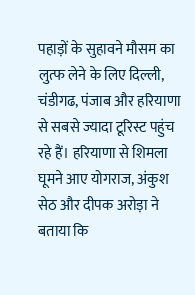पहाड़ों के सुहावने मौसम का लुत्फ लेने के लिए दिल्ली, चंडीगढ, पंजाब और हरियाणा से सबसे ज्यादा टूरिस्ट पहुंच रहे हैं। हरियाणा से शिमला घूमने आए योगराज, अंकुश सेठ और दीपक अरोड़ा ने बताया कि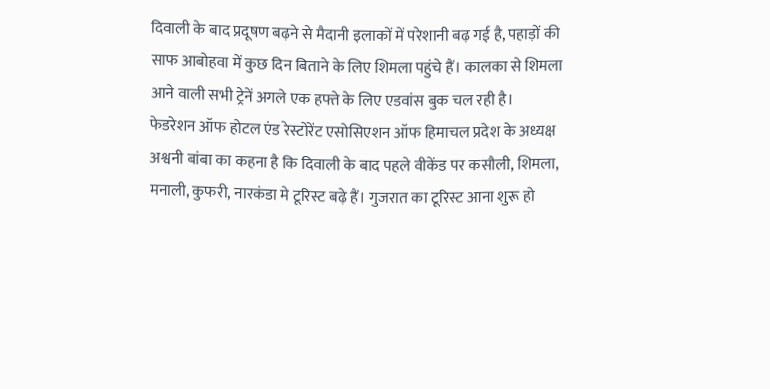दिवाली के बाद प्रदूषण बढ़ने से मैदानी इलाकों में परेशानी बढ़ गई है, पहाड़ों की साफ आबोहवा में कुछ दिन बिताने के लिए शिमला पहुंचे हैं। कालका से शिमला आने वाली सभी ट्रेनें अगले एक हफ्ते के लिए एडवांस बुक चल रही है।
फेडरेशन ऑफ होटल एंड रेस्टोरेंट एसोसिएशन ऑफ हिमाचल प्रदेश के अध्यक्ष अश्वनी बांबा का कहना है कि दिवाली के बाद पहले वीकेंड पर कसौली, शिमला, मनाली, कुफरी, नारकंडा मे टूरिस्ट बढ़े हैं। गुजरात का टूरिस्ट आना शुरू हो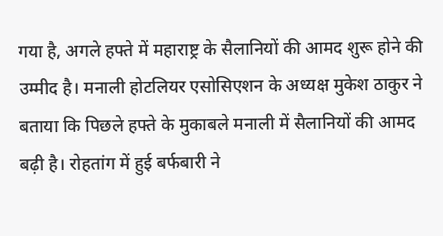गया है, अगले हफ्ते में महाराष्ट्र के सैलानियों की आमद शुरू होने की उम्मीद है। मनाली होटलियर एसोसिएशन के अध्यक्ष मुकेश ठाकुर ने बताया कि पिछले हफ्ते के मुकाबले मनाली में सैलानियों की आमद बढ़ी है। रोहतांग में हुई बर्फबारी ने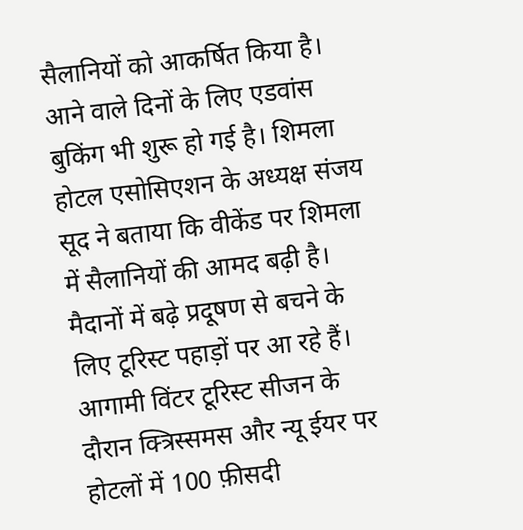सैलानियों को आकर्षित किया है। आने वाले दिनों के लिए एडवांस बुकिंग भी शुरू हो गई है। शिमला होटल एसोसिएशन के अध्यक्ष संजय सूद ने बताया कि वीकेंड पर शिमला में सैलानियों की आमद बढ़ी है। मैदानों में बढ़े प्रदूषण से बचने के लिए टूरिस्ट पहाड़ों पर आ रहे हैं। आगामी विंटर टूरिस्ट सीजन के दौरान क्त्रिस्समस और न्यू ईयर पर होटलों में 100 फ़ीसदी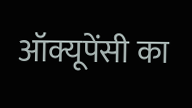ऑक्यूपेंसी का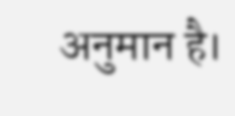अनुमान है।